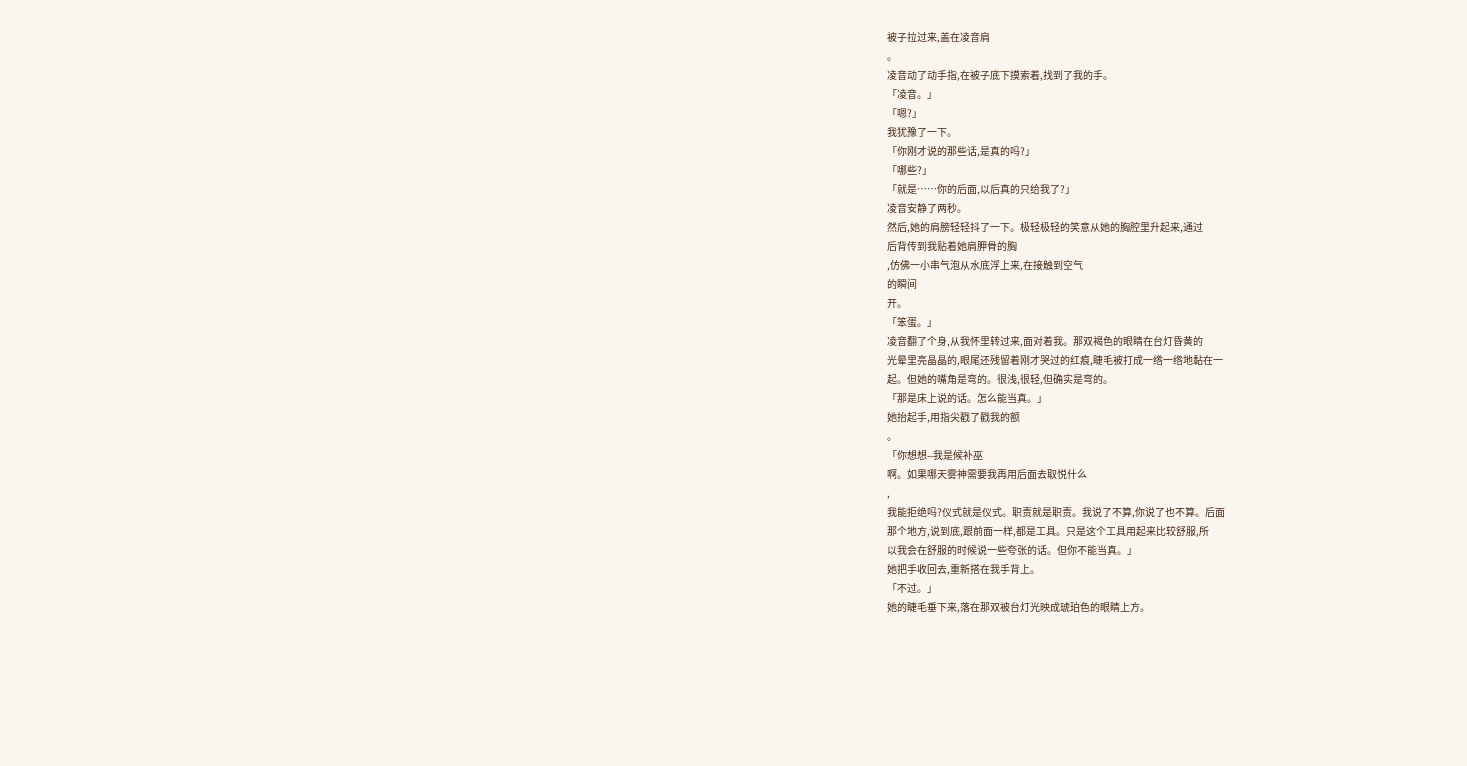被子拉过来,盖在凌音肩
。
凌音动了动手指,在被子底下摸索着,找到了我的手。
「凌音。」
「嗯?」
我犹豫了一下。
「你刚才说的那些话,是真的吗?」
「哪些?」
「就是……你的后面,以后真的只给我了?」
凌音安静了两秒。
然后,她的肩膀轻轻抖了一下。极轻极轻的笑意从她的胸腔里升起来,通过
后背传到我贴着她肩胛骨的胸
,仿佛一小串气泡从水底浮上来,在接触到空气
的瞬间
开。
「笨蛋。」
凌音翻了个身,从我怀里转过来,面对着我。那双褐色的眼睛在台灯昏黄的
光晕里亮晶晶的,眼尾还残留着刚才哭过的红痕,睫毛被打成一绺一绺地黏在一
起。但她的嘴角是弯的。很浅,很轻,但确实是弯的。
「那是床上说的话。怎么能当真。」
她抬起手,用指尖戳了戳我的额
。
「你想想--我是候补巫
啊。如果哪天雾神需要我再用后面去取悦什么
,
我能拒绝吗?仪式就是仪式。职责就是职责。我说了不算,你说了也不算。后面
那个地方,说到底,跟前面一样,都是工具。只是这个工具用起来比较舒服,所
以我会在舒服的时候说一些夸张的话。但你不能当真。」
她把手收回去,重新搭在我手背上。
「不过。」
她的睫毛垂下来,落在那双被台灯光映成琥珀色的眼睛上方。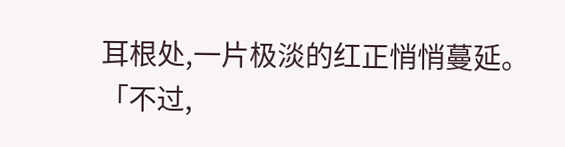耳根处,一片极淡的红正悄悄蔓延。
「不过,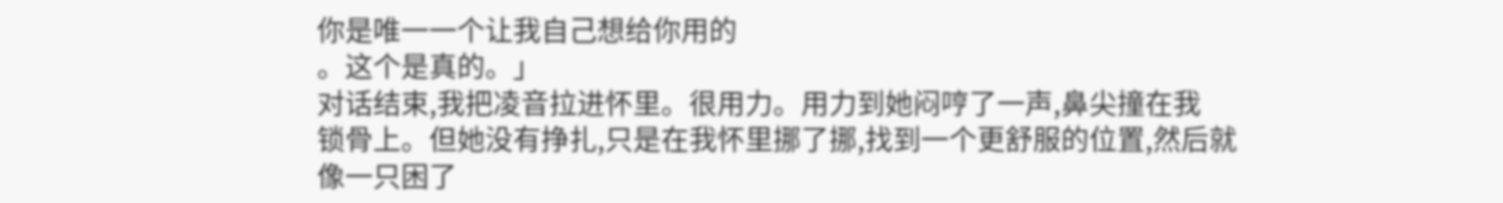你是唯一一个让我自己想给你用的
。这个是真的。」
对话结束,我把凌音拉进怀里。很用力。用力到她闷哼了一声,鼻尖撞在我
锁骨上。但她没有挣扎,只是在我怀里挪了挪,找到一个更舒服的位置,然后就
像一只困了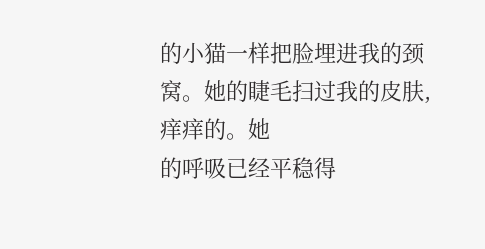的小猫一样把脸埋进我的颈窝。她的睫毛扫过我的皮肤,痒痒的。她
的呼吸已经平稳得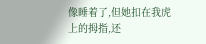像睡着了,但她扣在我虎
上的拇指,还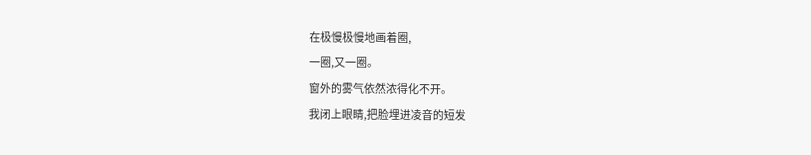在极慢极慢地画着圈,
一圈,又一圈。
窗外的雾气依然浓得化不开。
我闭上眼睛,把脸埋进凌音的短发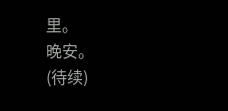里。
晚安。
(待续)